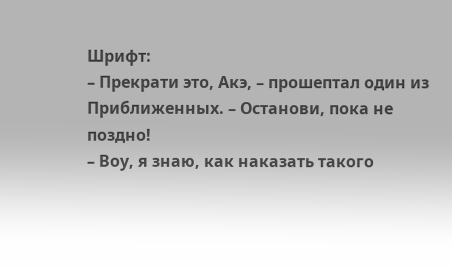Шрифт:
– Прекрати это, Акэ, – прошептал один из Приближенных. – Останови, пока не
поздно!
– Воу, я знаю, как наказать такого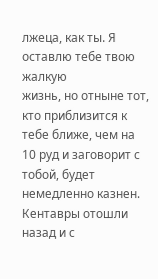лжеца, как ты. Я оставлю тебе твою жалкую
жизнь, но отныне тот, кто приблизится к тебе ближе, чем на 10 руд и заговорит с
тобой, будет немедленно казнен.
Кентавры отошли назад и с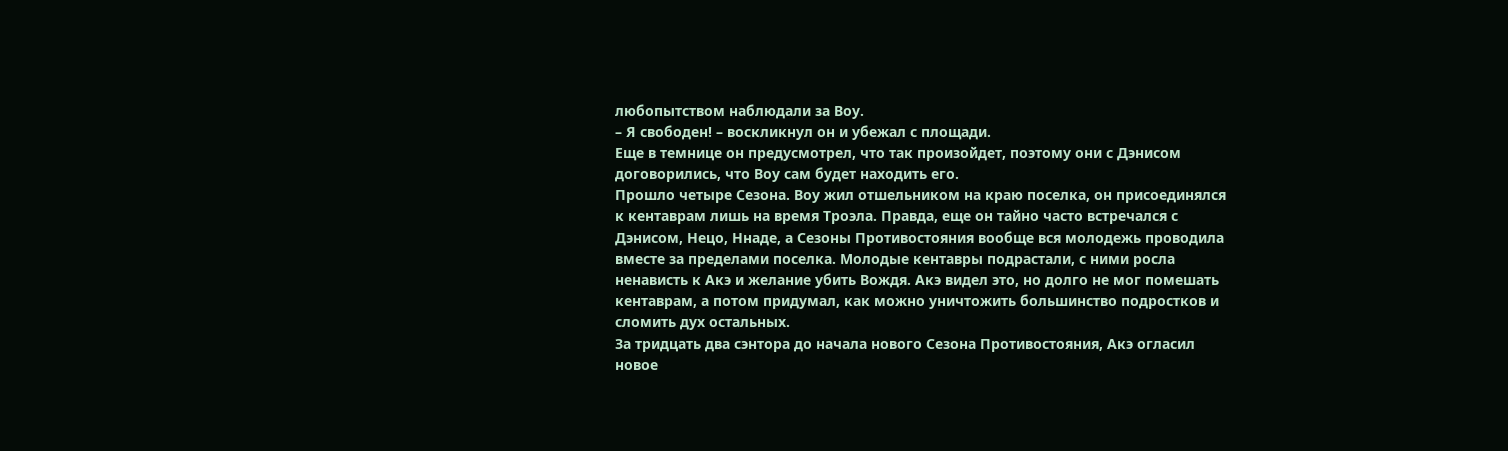любопытством наблюдали за Воу.
– Я свободен! – воскликнул он и убежал с площади.
Еще в темнице он предусмотрел, что так произойдет, поэтому они с Дэнисом
договорились, что Воу сам будет находить его.
Прошло четыре Сезона. Воу жил отшельником на краю поселка, он присоединялся
к кентаврам лишь на время Троэла. Правда, еще он тайно часто встречался с
Дэнисом, Нецо, Ннаде, а Сезоны Противостояния вообще вся молодежь проводила
вместе за пределами поселка. Молодые кентавры подрастали, с ними росла
ненависть к Акэ и желание убить Вождя. Акэ видел это, но долго не мог помешать
кентаврам, а потом придумал, как можно уничтожить большинство подростков и
сломить дух остальных.
За тридцать два сэнтора до начала нового Сезона Противостояния, Акэ огласил
новое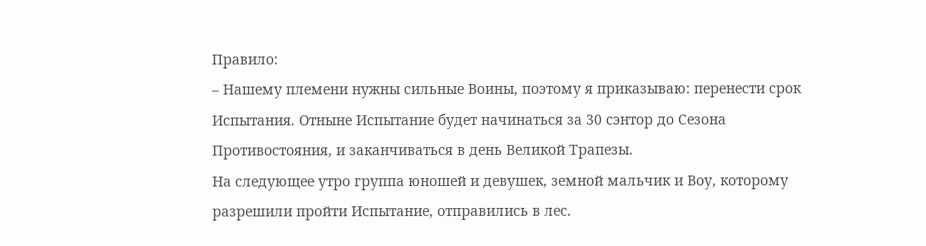Правило:
– Нашему племени нужны сильные Воины, поэтому я приказываю: перенести срок
Испытания. Отныне Испытание будет начинаться за 30 сэнтор до Сезона
Противостояния, и заканчиваться в день Великой Трапезы.
На следующее утро группа юношей и девушек, земной мальчик и Воу, которому
разрешили пройти Испытание, отправились в лес.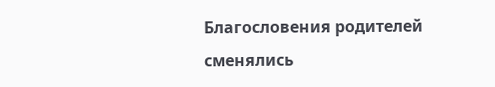Благословения родителей
сменялись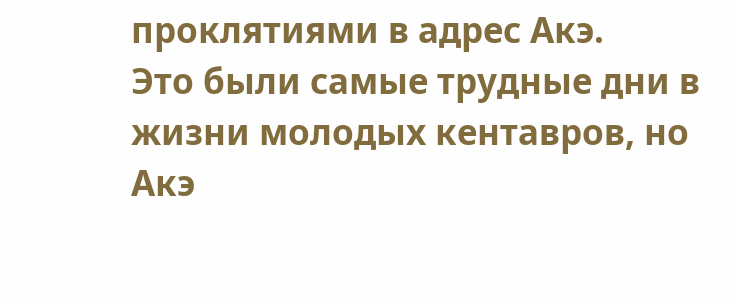проклятиями в адрес Акэ.
Это были самые трудные дни в жизни молодых кентавров, но Акэ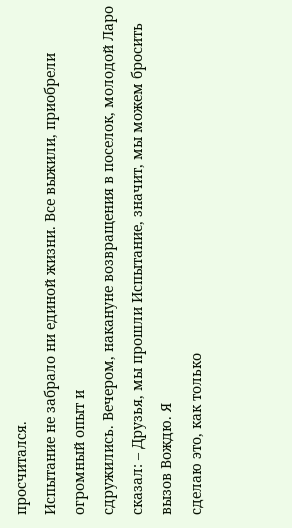просчитался.
Испытание не забрало ни единой жизни. Все выжили, приобрели огромный опыт и
сдружились. Вечером, накануне возвращения в поселок, молодой Ларо сказал: – Друзья, мы прошли Испытание, значит, мы можем бросить вызов Вождю. Я
сделаю это, как только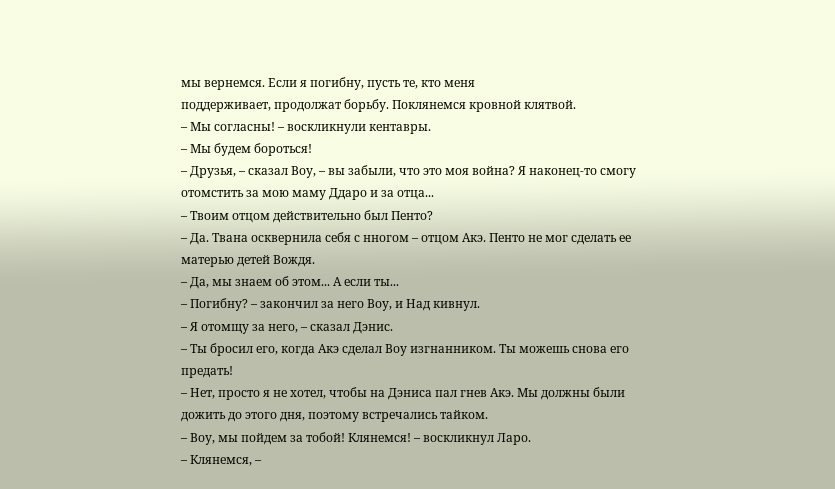мы вернемся. Если я погибну, пусть те, кто меня
поддерживает, продолжат борьбу. Поклянемся кровной клятвой.
– Мы согласны! – воскликнули кентавры.
– Мы будем бороться!
– Друзья, – сказал Воу, – вы забыли, что это моя война? Я наконец-то смогу
отомстить за мою маму Ддаро и за отца...
– Твоим отцом действительно был Пенто?
– Да. Твана осквернила себя с нногом – отцом Акэ. Пенто не мог сделать ее
матерью детей Вождя.
– Да, мы знаем об этом... А если ты...
– Погибну? – закончил за него Воу, и Над кивнул.
– Я отомщу за него, – сказал Дэнис.
– Ты бросил его, когда Акэ сделал Воу изгнанником. Ты можешь снова его
предать!
– Нет, просто я не хотел, чтобы на Дэниса пал гнев Акэ. Мы должны были
дожить до этого дня, поэтому встречались тайком.
– Воу, мы пойдем за тобой! Клянемся! – воскликнул Ларо.
– Клянемся, –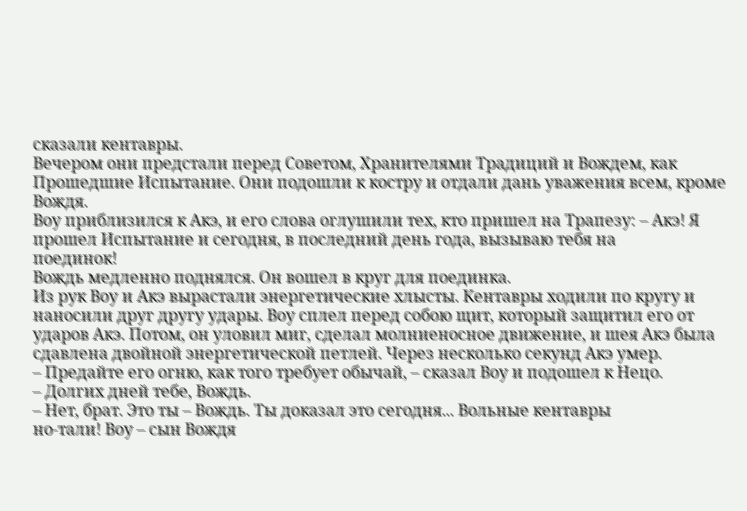сказали кентавры.
Вечером они предстали перед Советом, Хранителями Традиций и Вождем, как
Прошедшие Испытание. Они подошли к костру и отдали дань уважения всем, кроме
Вождя.
Воу приблизился к Акэ, и его слова оглушили тех, кто пришел на Трапезу: – Акэ! Я прошел Испытание и сегодня, в последний день года, вызываю тебя на
поединок!
Вождь медленно поднялся. Он вошел в круг для поединка.
Из рук Воу и Акэ вырастали энергетические хлысты. Кентавры ходили по кругу и
наносили друг другу удары. Воу сплел перед собою щит, который защитил его от
ударов Акэ. Потом, он уловил миг, сделал молниеносное движение, и шея Акэ была
сдавлена двойной энергетической петлей. Через несколько секунд Акэ умер.
– Предайте его огню, как того требует обычай, – сказал Воу и подошел к Нецо.
– Долгих дней тебе, Вождь.
– Нет, брат. Это ты – Вождь. Ты доказал это сегодня... Вольные кентавры
но-тали! Воу – сын Вождя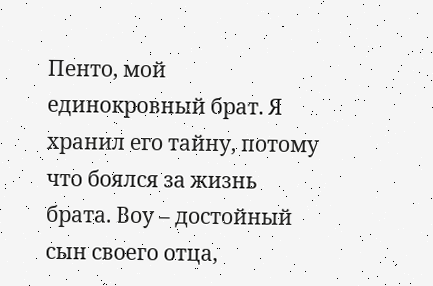Пенто, мой единокровный брат. Я хранил его тайну, потому что боялся за жизнь брата. Воу – достойный сын своего отца,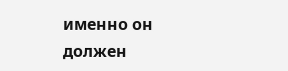именно он
должен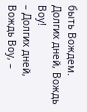быть Вождем. Долгих дней, Вождь Воу!
– Долгих дней, Вождь Воу, –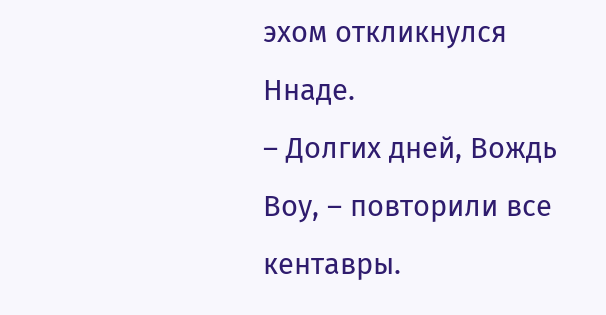эхом откликнулся Ннаде.
– Долгих дней, Вождь Воу, – повторили все кентавры.